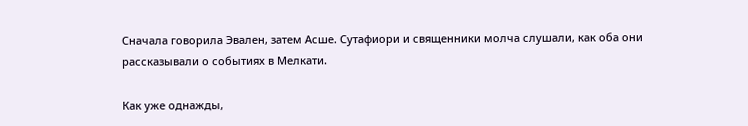Сначала говорила Эвален, затем Асше. Сутафиори и священники молча слушали, как оба они рассказывали о событиях в Мелкати.

Как уже однажды,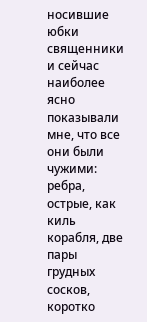носившие юбки священники и сейчас наиболее ясно показывали мне, что все они были чужими: ребра, острые, как киль корабля, две пары грудных сосков, коротко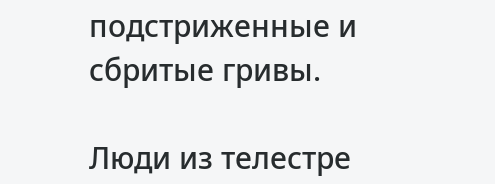подстриженные и сбритые гривы.

Люди из телестре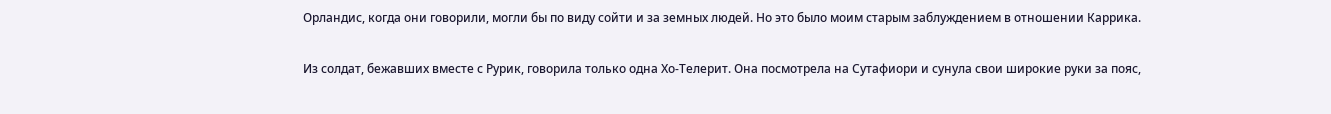Орландис, когда они говорили, могли бы по виду сойти и за земных людей. Но это было моим старым заблуждением в отношении Каррика.

Из солдат, бежавших вместе с Рурик, говорила только одна Хо-Телерит. Она посмотрела на Сутафиори и сунула свои широкие руки за пояс,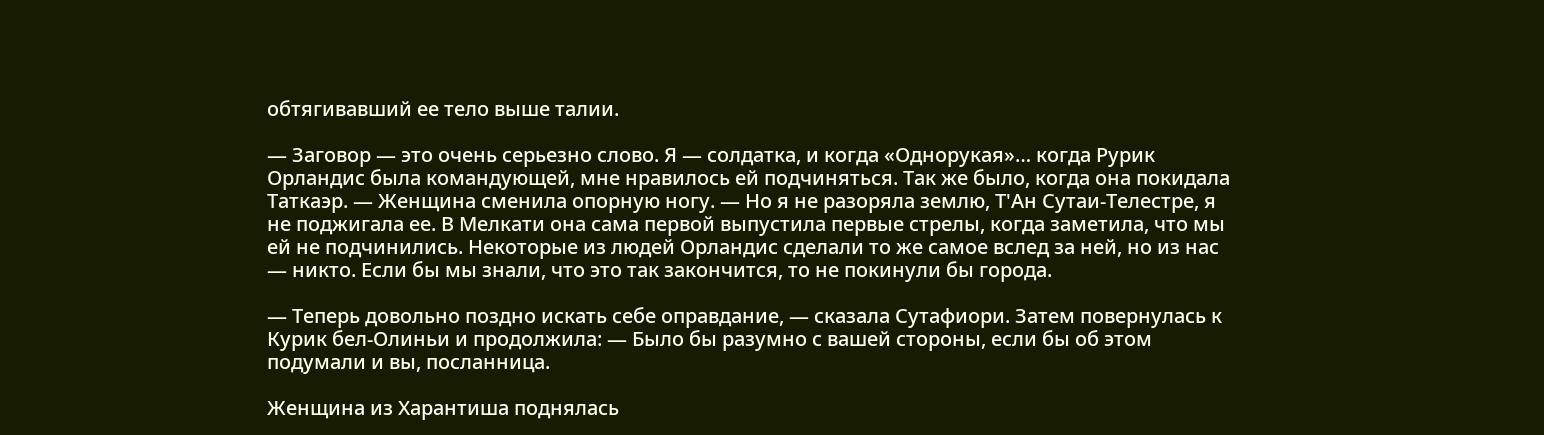обтягивавший ее тело выше талии.

— Заговор — это очень серьезно слово. Я — солдатка, и когда «Однорукая»… когда Рурик Орландис была командующей, мне нравилось ей подчиняться. Так же было, когда она покидала Таткаэр. — Женщина сменила опорную ногу. — Но я не разоряла землю, Т'Ан Сутаи-Телестре, я не поджигала ее. В Мелкати она сама первой выпустила первые стрелы, когда заметила, что мы ей не подчинились. Некоторые из людей Орландис сделали то же самое вслед за ней, но из нас — никто. Если бы мы знали, что это так закончится, то не покинули бы города.

— Теперь довольно поздно искать себе оправдание, — сказала Сутафиори. Затем повернулась к Курик бел-Олиньи и продолжила: — Было бы разумно с вашей стороны, если бы об этом подумали и вы, посланница.

Женщина из Харантиша поднялась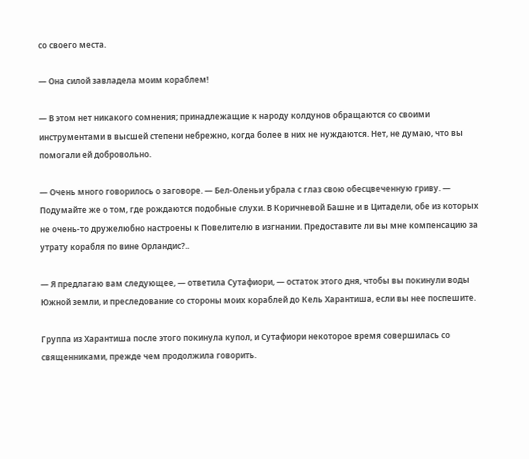со своего места.

— Она силой завладела моим кораблем!

— В этом нет никакого сомнения; принадлежащие к народу колдунов обращаются со своими инструментами в высшей степени небрежно, когда более в них не нуждаются. Нет, не думаю, что вы помогали ей добровольно.

— Очень много говорилось о заговоре. — Бел-Оленьи убрала с глаз свою обесцвеченную гриву. — Подумайте же о том, где рождаются подобные слухи. В Коричневой Башне и в Цитадели, обе из которых не очень-то дружелюбно настроены к Повелителю в изгнании. Предоставите ли вы мне компенсацию за утрату корабля по вине Орландис?..

— Я предлагаю вам следующее, — ответила Сутафиори, — остаток этого дня, чтобы вы покинули воды Южной земли, и преследование со стороны моих кораблей до Кель Харантиша, если вы нее поспешите.

Группа из Харантиша после этого покинула купол, и Сутафиори некоторое время совершилась со священниками, прежде чем продолжила говорить.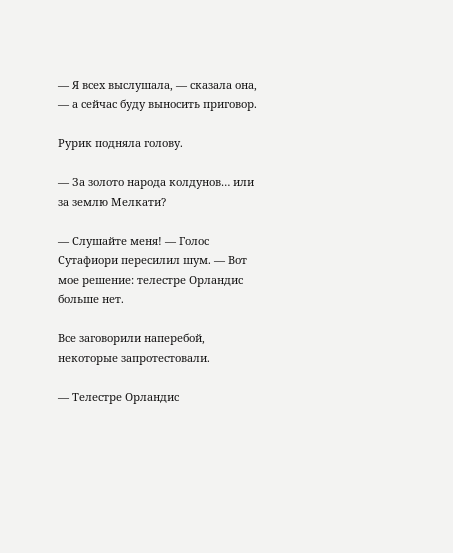— Я всех выслушала, — сказала она, — а сейчас буду выносить приговор.

Рурик подняла голову.

— За золото народа колдунов… или за землю Мелкати?

— Слушайте меня! — Голос Сутафиори пересилил шум. — Вот мое решение: телестре Орландис больше нет.

Все заговорили наперебой, некоторые запротестовали.

— Телестре Орландис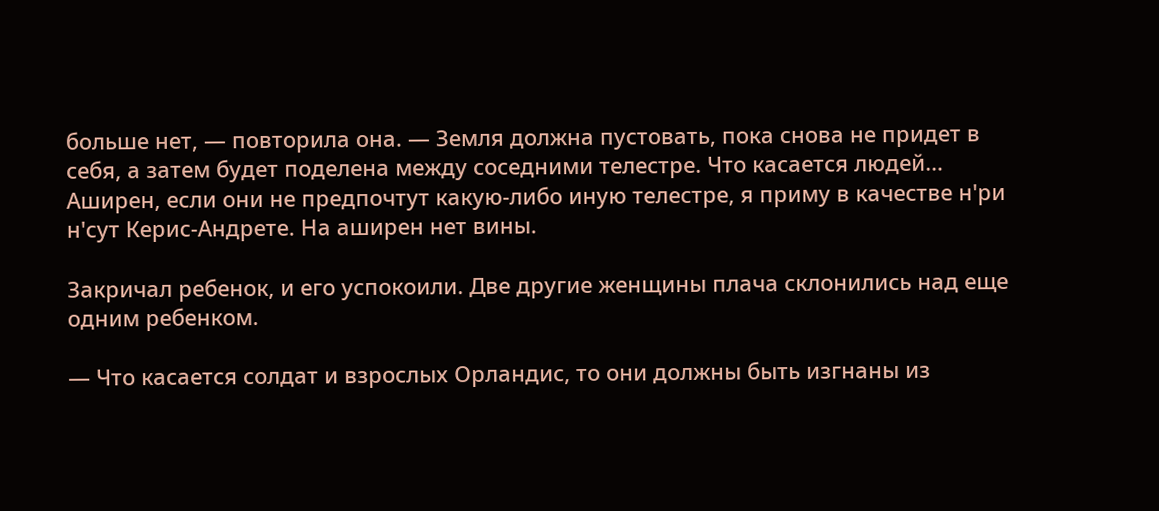больше нет, — повторила она. — Земля должна пустовать, пока снова не придет в себя, а затем будет поделена между соседними телестре. Что касается людей… Аширен, если они не предпочтут какую-либо иную телестре, я приму в качестве н'ри н'сут Керис-Андрете. На аширен нет вины.

Закричал ребенок, и его успокоили. Две другие женщины плача склонились над еще одним ребенком.

— Что касается солдат и взрослых Орландис, то они должны быть изгнаны из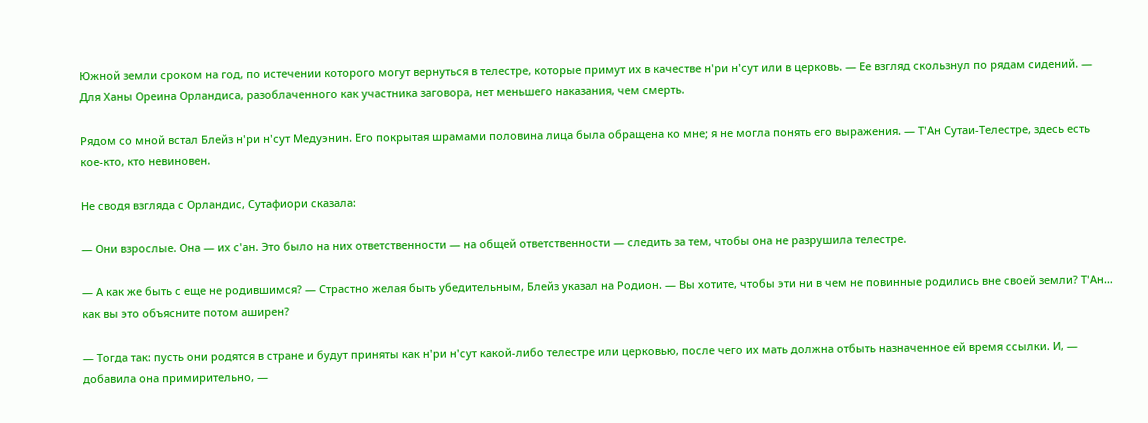Южной земли сроком на год, по истечении которого могут вернуться в телестре, которые примут их в качестве н'ри н'сут или в церковь. — Ее взгляд скользнул по рядам сидений. — Для Ханы Ореина Орландиса, разоблаченного как участника заговора, нет меньшего наказания, чем смерть.

Рядом со мной встал Блейз н'ри н'сут Медуэнин. Его покрытая шрамами половина лица была обращена ко мне; я не могла понять его выражения. — Т'Ан Сутаи-Телестре, здесь есть кое-кто, кто невиновен.

Не сводя взгляда с Орландис, Сутафиори сказала:

— Они взрослые. Она — их с'ан. Это было на них ответственности — на общей ответственности — следить за тем, чтобы она не разрушила телестре.

— А как же быть с еще не родившимся? — Страстно желая быть убедительным, Блейз указал на Родион. — Вы хотите, чтобы эти ни в чем не повинные родились вне своей земли? Т'Ан… как вы это объясните потом аширен?

— Тогда так: пусть они родятся в стране и будут приняты как н'ри н'сут какой-либо телестре или церковью, после чего их мать должна отбыть назначенное ей время ссылки. И, — добавила она примирительно, —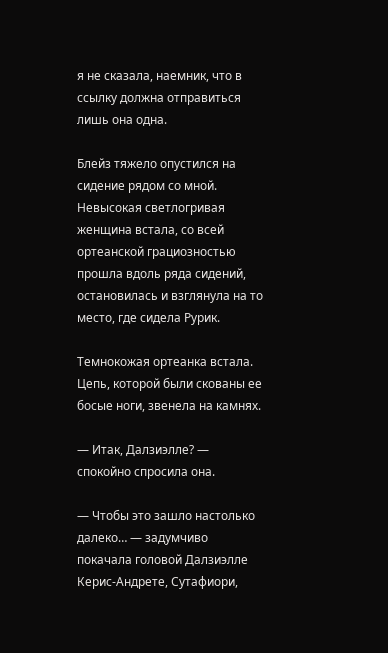я не сказала, наемник, что в ссылку должна отправиться лишь она одна.

Блейз тяжело опустился на сидение рядом со мной. Невысокая светлогривая женщина встала, со всей ортеанской грациозностью прошла вдоль ряда сидений, остановилась и взглянула на то место, где сидела Рурик.

Темнокожая ортеанка встала. Цепь, которой были скованы ее босые ноги, звенела на камнях.

— Итак, Далзиэлле? — спокойно спросила она.

— Чтобы это зашло настолько далеко… — задумчиво покачала головой Далзиэлле Керис-Андрете, Сутафиори,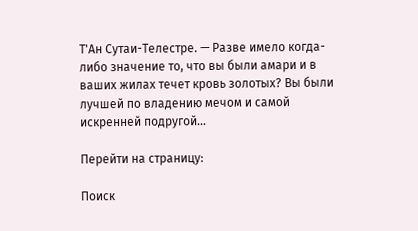Т'Ан Сутаи-Телестре. — Разве имело когда-либо значение то, что вы были амари и в ваших жилах течет кровь золотых? Вы были лучшей по владению мечом и самой искренней подругой…

Перейти на страницу:

Поиск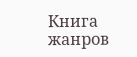Книга жанров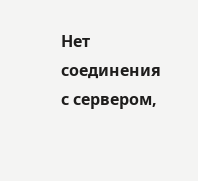Нет соединения с сервером,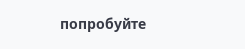попробуйте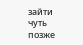зайти чуть позже